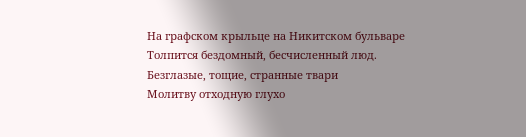На графском крыльце на Никитском бульваре
Толпится бездомный, бесчисленный люд.
Безглазые, тощие, странные твари
Молитву отходную глухо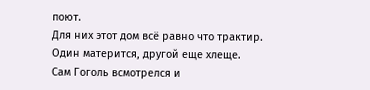поют.
Для них этот дом всё равно что трактир.
Один матерится, другой еще хлеще.
Сам Гоголь всмотрелся и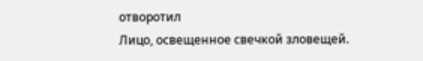отворотил
Лицо, освещенное свечкой зловещей.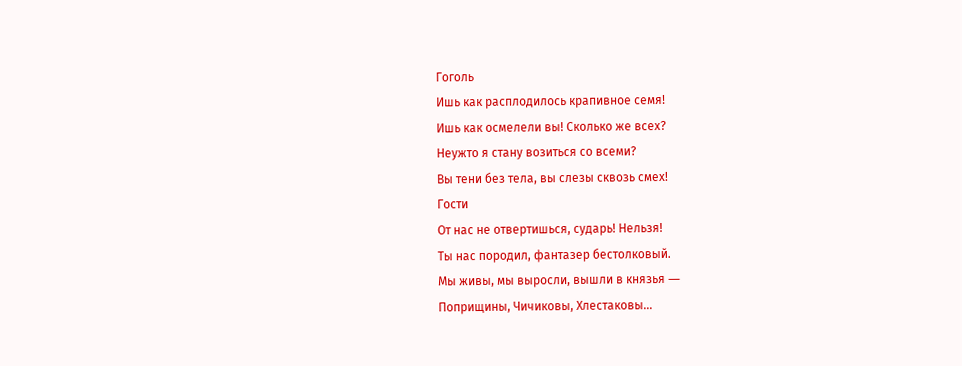Гоголь
Ишь как расплодилось крапивное семя!
Ишь как осмелели вы! Сколько же всех?
Неужто я стану возиться со всеми?
Вы тени без тела, вы слезы сквозь смех!
Гости
От нас не отвертишься, сударь! Нельзя!
Ты нас породил, фантазер бестолковый.
Мы живы, мы выросли, вышли в князья ―
Поприщины, Чичиковы, Хлестаковы…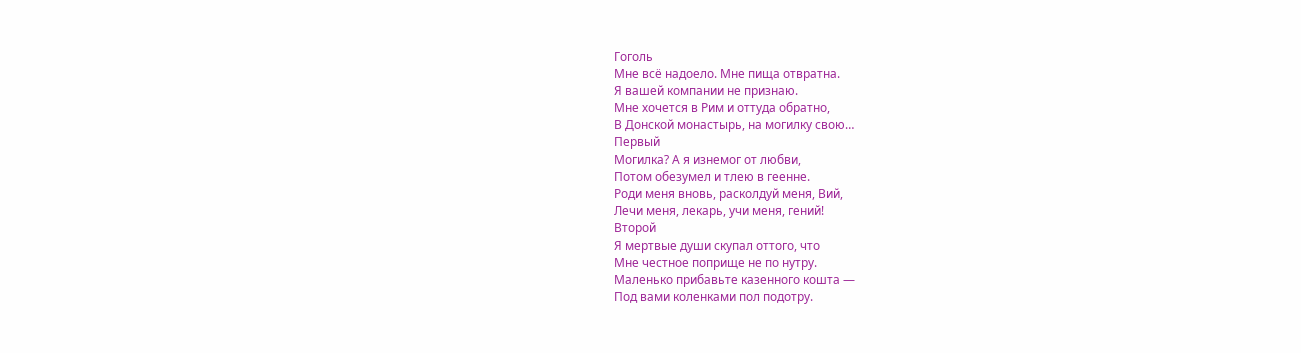Гоголь
Мне всё надоело. Мне пища отвратна.
Я вашей компании не признаю.
Мне хочется в Рим и оттуда обратно,
В Донской монастырь, на могилку свою…
Первый
Могилка? А я изнемог от любви,
Потом обезумел и тлею в геенне.
Роди меня вновь, расколдуй меня, Вий,
Лечи меня, лекарь, учи меня, гений!
Второй
Я мертвые души скупал оттого, что
Мне честное поприще не по нутру.
Маленько прибавьте казенного кошта ―
Под вами коленками пол подотру.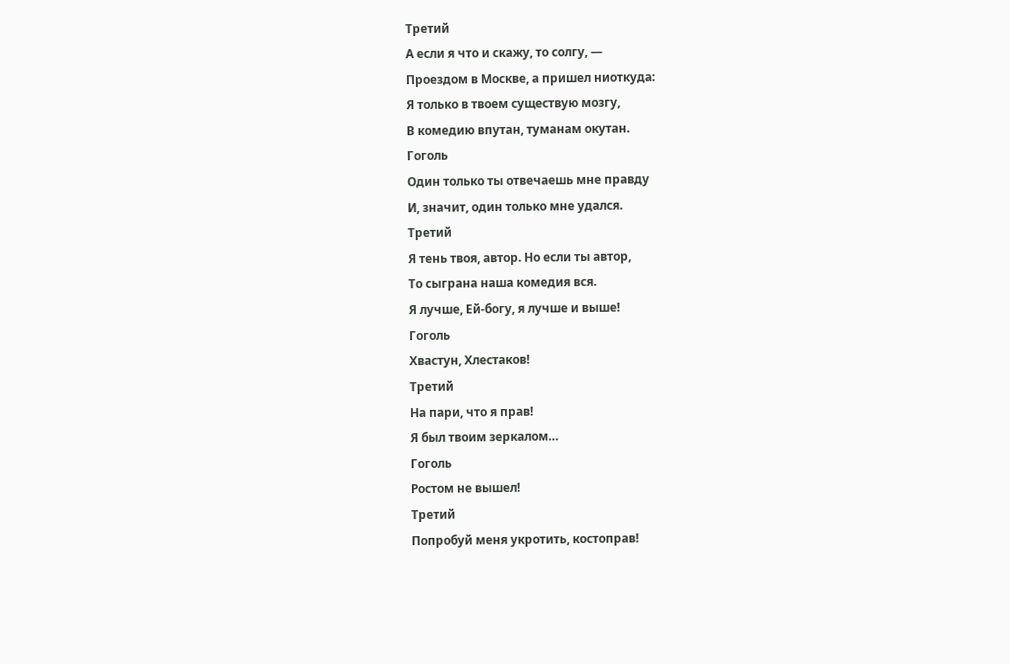Третий
А если я что и скажу, то солгу, ―
Проездом в Москве, а пришел ниоткуда:
Я только в твоем существую мозгу,
В комедию впутан, туманам окутан.
Гоголь
Один только ты отвечаешь мне правду
И, значит, один только мне удался.
Третий
Я тень твоя, автор. Но если ты автор,
То сыграна наша комедия вся.
Я лучше, Ей-богу, я лучше и выше!
Гоголь
Хвастун, Хлестаков!
Третий
На пари, что я прав!
Я был твоим зеркалом…
Гоголь
Ростом не вышел!
Третий
Попробуй меня укротить, костоправ!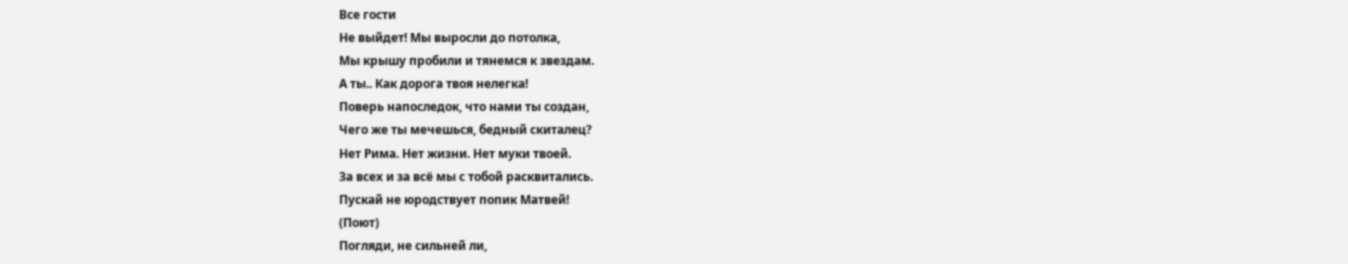Все гости
Не выйдет! Мы выросли до потолка,
Мы крышу пробили и тянемся к звездам.
А ты.. Как дорога твоя нелегка!
Поверь напоследок, что нами ты создан,
Чего же ты мечешься, бедный скиталец?
Нет Рима. Нет жизни. Нет муки твоей.
За всех и за всё мы с тобой расквитались.
Пускай не юродствует попик Матвей!
(Поют)
Погляди, не сильней ли,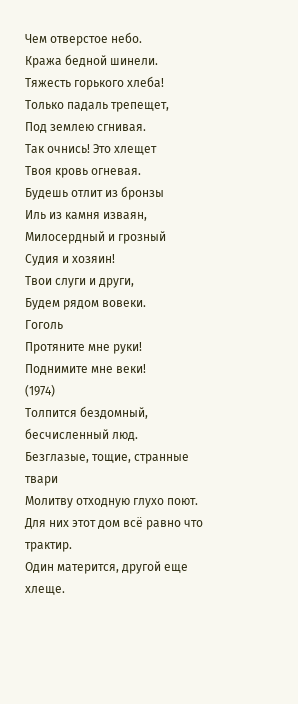Чем отверстое небо.
Кража бедной шинели.
Тяжесть горького хлеба!
Только падаль трепещет,
Под землею сгнивая.
Так очнись! Это хлещет
Твоя кровь огневая.
Будешь отлит из бронзы
Иль из камня изваян,
Милосердный и грозный
Судия и хозяин!
Твои слуги и други,
Будем рядом вовеки.
Гоголь
Протяните мне руки!
Поднимите мне веки!
(1974)
Толпится бездомный, бесчисленный люд.
Безглазые, тощие, странные твари
Молитву отходную глухо поют.
Для них этот дом всё равно что трактир.
Один матерится, другой еще хлеще.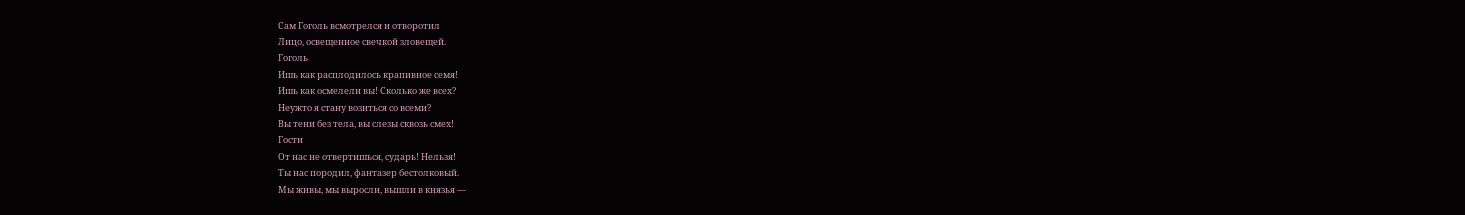Сам Гоголь всмотрелся и отворотил
Лицо, освещенное свечкой зловещей.
Гоголь
Ишь как расплодилось крапивное семя!
Ишь как осмелели вы! Сколько же всех?
Неужто я стану возиться со всеми?
Вы тени без тела, вы слезы сквозь смех!
Гости
От нас не отвертишься, сударь! Нельзя!
Ты нас породил, фантазер бестолковый.
Мы живы, мы выросли, вышли в князья ―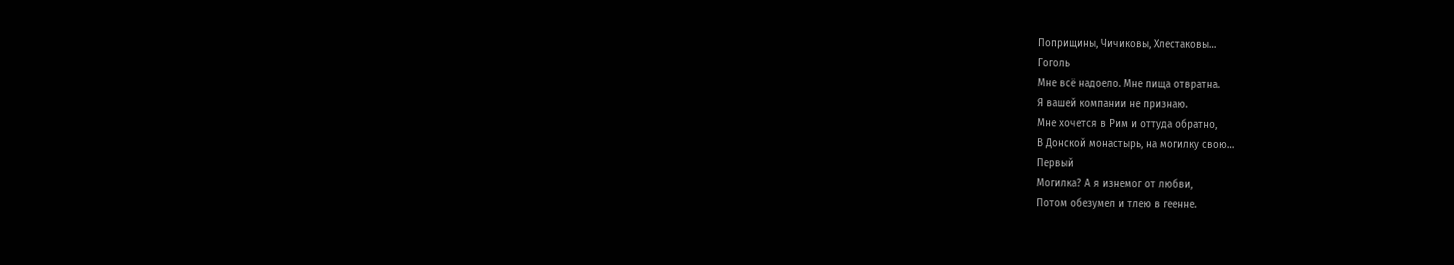Поприщины, Чичиковы, Хлестаковы…
Гоголь
Мне всё надоело. Мне пища отвратна.
Я вашей компании не признаю.
Мне хочется в Рим и оттуда обратно,
В Донской монастырь, на могилку свою…
Первый
Могилка? А я изнемог от любви,
Потом обезумел и тлею в геенне.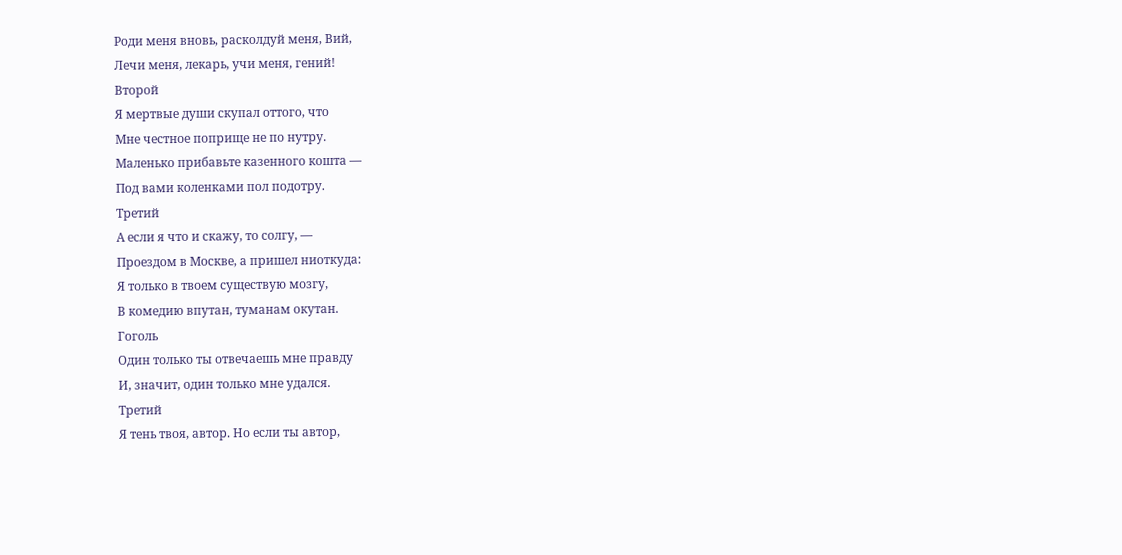Роди меня вновь, расколдуй меня, Вий,
Лечи меня, лекарь, учи меня, гений!
Второй
Я мертвые души скупал оттого, что
Мне честное поприще не по нутру.
Маленько прибавьте казенного кошта ―
Под вами коленками пол подотру.
Третий
А если я что и скажу, то солгу, ―
Проездом в Москве, а пришел ниоткуда:
Я только в твоем существую мозгу,
В комедию впутан, туманам окутан.
Гоголь
Один только ты отвечаешь мне правду
И, значит, один только мне удался.
Третий
Я тень твоя, автор. Но если ты автор,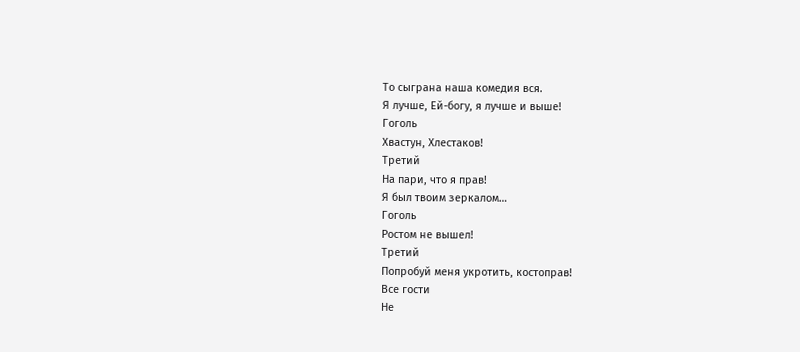То сыграна наша комедия вся.
Я лучше, Ей-богу, я лучше и выше!
Гоголь
Хвастун, Хлестаков!
Третий
На пари, что я прав!
Я был твоим зеркалом…
Гоголь
Ростом не вышел!
Третий
Попробуй меня укротить, костоправ!
Все гости
Не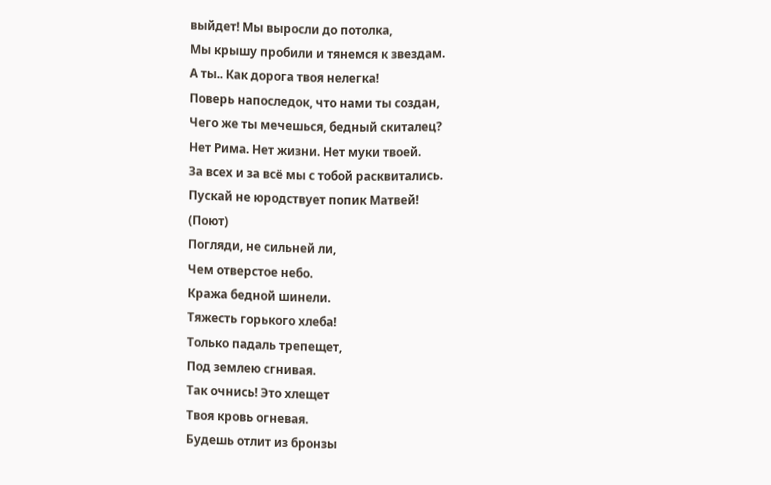выйдет! Мы выросли до потолка,
Мы крышу пробили и тянемся к звездам.
А ты.. Как дорога твоя нелегка!
Поверь напоследок, что нами ты создан,
Чего же ты мечешься, бедный скиталец?
Нет Рима. Нет жизни. Нет муки твоей.
За всех и за всё мы с тобой расквитались.
Пускай не юродствует попик Матвей!
(Поют)
Погляди, не сильней ли,
Чем отверстое небо.
Кража бедной шинели.
Тяжесть горького хлеба!
Только падаль трепещет,
Под землею сгнивая.
Так очнись! Это хлещет
Твоя кровь огневая.
Будешь отлит из бронзы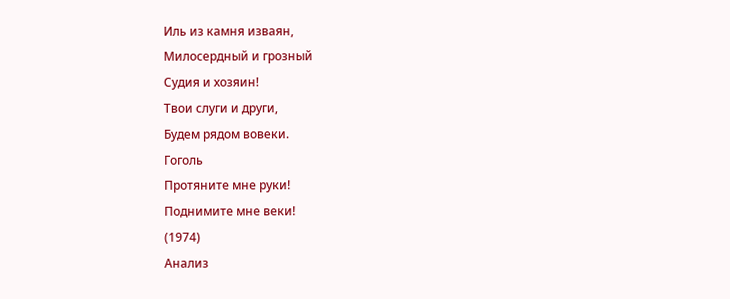Иль из камня изваян,
Милосердный и грозный
Судия и хозяин!
Твои слуги и други,
Будем рядом вовеки.
Гоголь
Протяните мне руки!
Поднимите мне веки!
(1974)
Анализ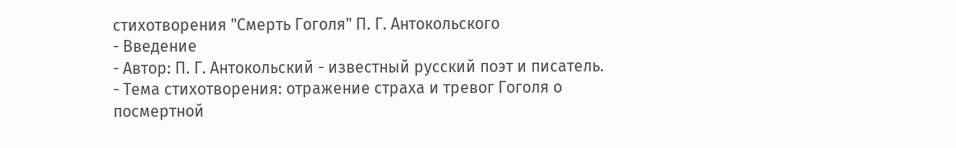стихотворения "Смерть Гоголя" П. Г. Антокольского
- Введение
- Автор: П. Г. Антокольский - известный русский поэт и писатель.
- Тема стихотворения: отражение страха и тревог Гоголя о посмертной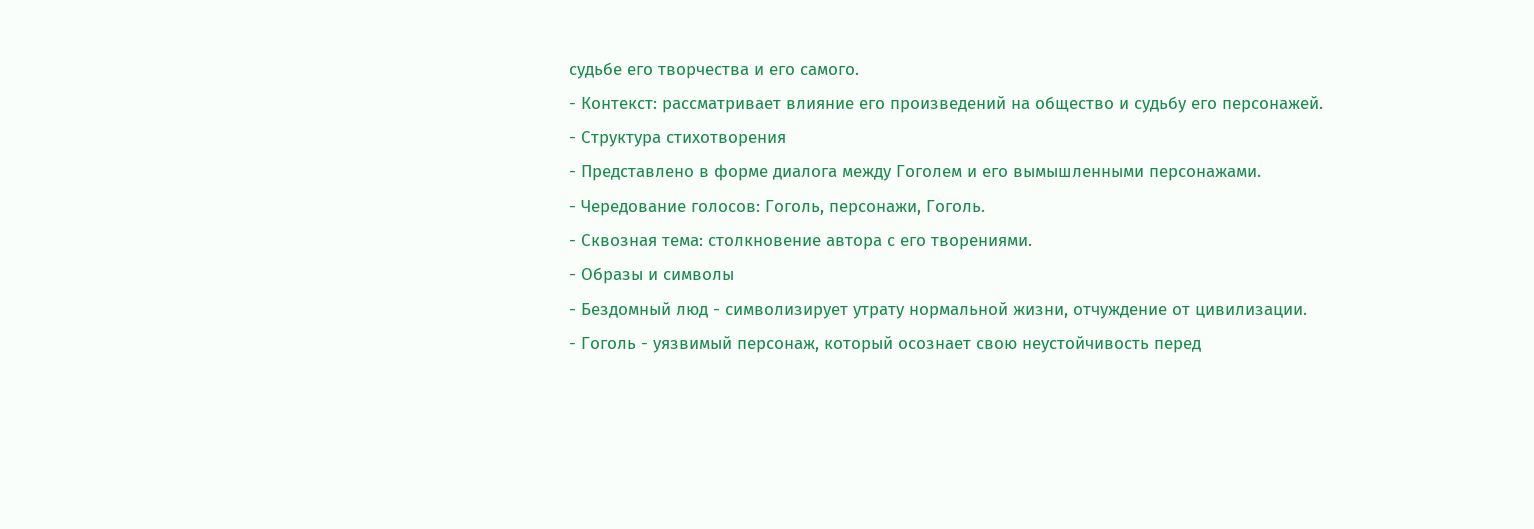судьбе его творчества и его самого.
- Контекст: рассматривает влияние его произведений на общество и судьбу его персонажей.
- Структура стихотворения
- Представлено в форме диалога между Гоголем и его вымышленными персонажами.
- Чередование голосов: Гоголь, персонажи, Гоголь.
- Сквозная тема: столкновение автора с его творениями.
- Образы и символы
- Бездомный люд - символизирует утрату нормальной жизни, отчуждение от цивилизации.
- Гоголь - уязвимый персонаж, который осознает свою неустойчивость перед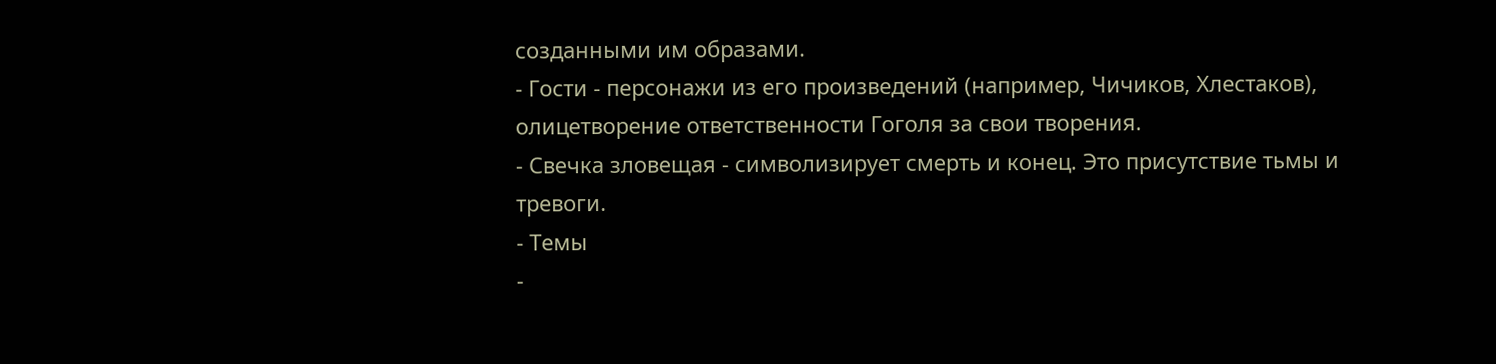созданными им образами.
- Гости - персонажи из его произведений (например, Чичиков, Хлестаков), олицетворение ответственности Гоголя за свои творения.
- Свечка зловещая - символизирует смерть и конец. Это присутствие тьмы и тревоги.
- Темы
-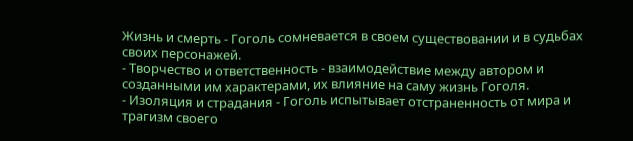Жизнь и смерть - Гоголь сомневается в своем существовании и в судьбах своих персонажей.
- Творчество и ответственность - взаимодействие между автором и созданными им характерами, их влияние на саму жизнь Гоголя.
- Изоляция и страдания - Гоголь испытывает отстраненность от мира и трагизм своего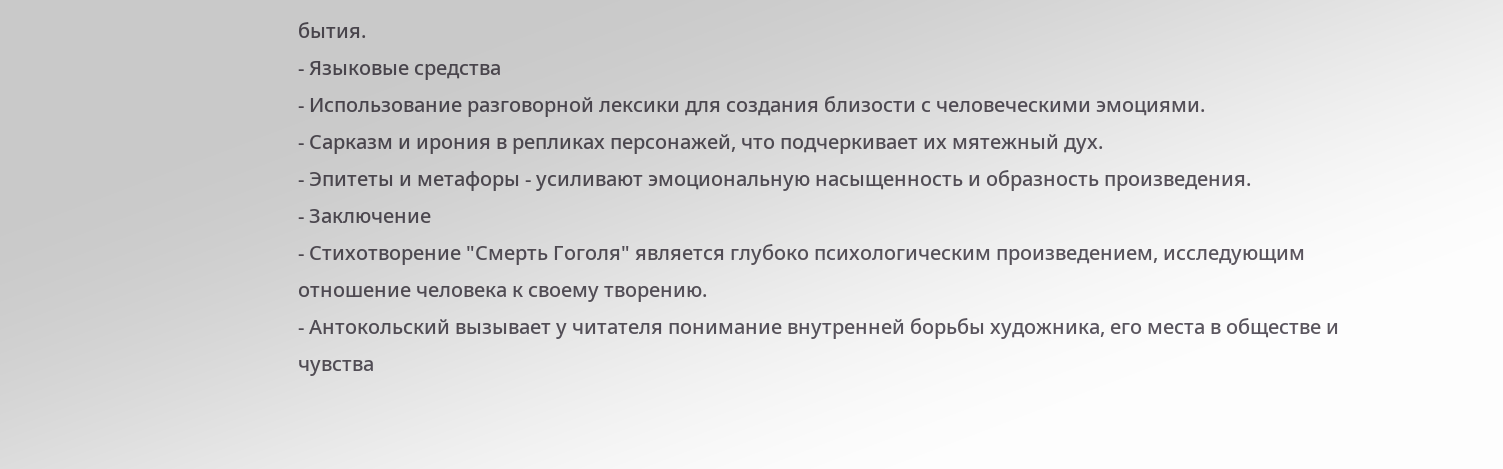бытия.
- Языковые средства
- Использование разговорной лексики для создания близости с человеческими эмоциями.
- Сарказм и ирония в репликах персонажей, что подчеркивает их мятежный дух.
- Эпитеты и метафоры - усиливают эмоциональную насыщенность и образность произведения.
- Заключение
- Стихотворение "Смерть Гоголя" является глубоко психологическим произведением, исследующим отношение человека к своему творению.
- Антокольский вызывает у читателя понимание внутренней борьбы художника, его места в обществе и чувства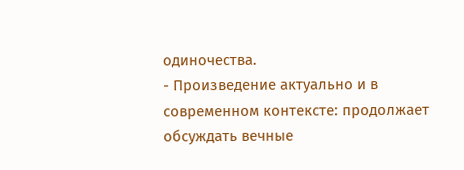одиночества.
- Произведение актуально и в современном контексте: продолжает обсуждать вечные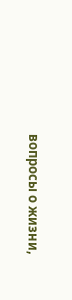вопросы о жизни,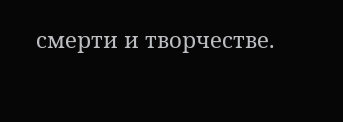смерти и творчестве.